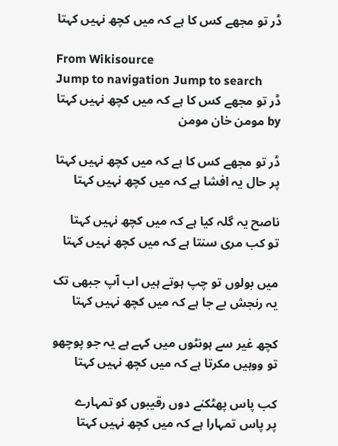ڈر تو مجھے کس کا ہے کہ میں کچھ نہیں کہتا

From Wikisource
Jump to navigation Jump to search
ڈر تو مجھے کس کا ہے کہ میں کچھ نہیں کہتا
by مومن خان مومن

ڈر تو مجھے کس کا ہے کہ میں کچھ نہیں کہتا
پر حال یہ افشا ہے کہ میں کچھ نہیں کہتا

ناصح یہ گلہ کیا ہے کہ میں کچھ نہیں کہتا
تو کب مری سنتا ہے کہ میں کچھ نہیں کہتا

میں بولوں تو چپ ہوتے ہیں اب آپ جبھی تک
یہ رنجش بے جا ہے کہ میں کچھ نہیں کہتا

کچھ غیر سے ہونٹوں میں کہے ہے یہ جو پوچھو
تو ووہیں مکرتا ہے کہ میں کچھ نہیں کہتا

کب پاس پھٹکنے دوں رقیبوں کو تمہارے
پر پاس تمہارا ہے کہ میں کچھ نہیں کہتا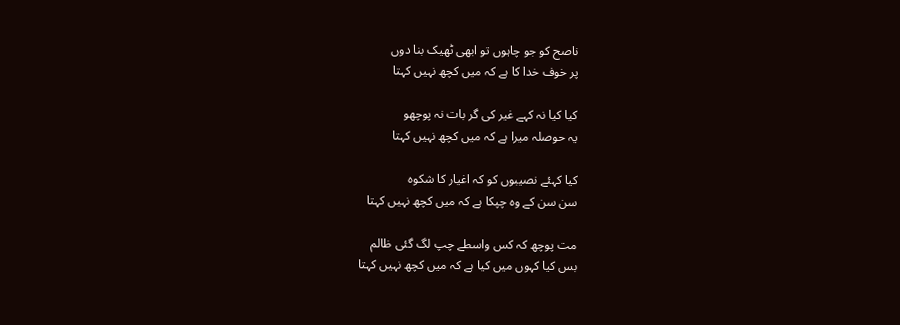ناصح کو جو چاہوں تو ابھی ٹھیک بنا دوں
پر خوف خدا کا ہے کہ میں کچھ نہیں کہتا

کیا کیا نہ کہے غیر کی گر بات نہ پوچھو
یہ حوصلہ میرا ہے کہ میں کچھ نہیں کہتا

کیا کہئے نصیبوں کو کہ اغیار کا شکوہ
سن سن کے وہ چپکا ہے کہ میں کچھ نہیں کہتا

مت پوچھ کہ کس واسطے چپ لگ گئی ظالم
بس کیا کہوں میں کیا ہے کہ میں کچھ نہیں کہتا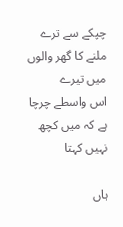چپکے سے ترے ملنے کا گھر والوں میں تیرے
اس واسطے چرچا ہے کہ میں کچھ نہیں کہتا

ہاں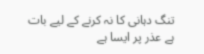تنگ دہانی کا نہ کرنے کے لیے بات
ہے عذر پر ایسا ہے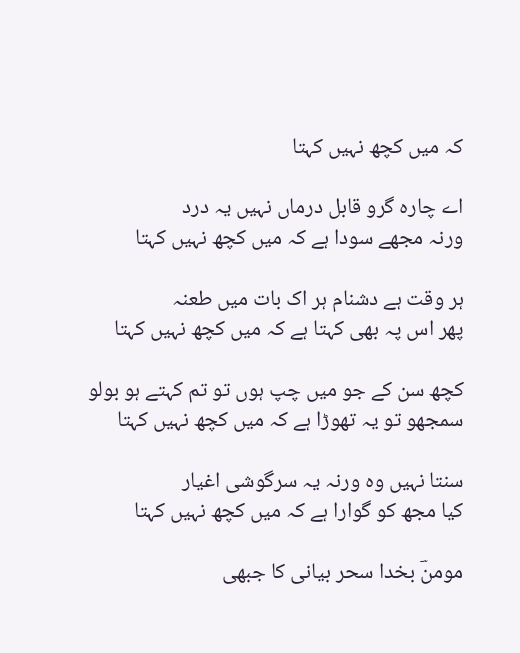کہ میں کچھ نہیں کہتا

اے چارہ گرو قابل درماں نہیں یہ درد
ورنہ مجھے سودا ہے کہ میں کچھ نہیں کہتا

ہر وقت ہے دشنام ہر اک بات میں طعنہ
پھر اس پہ بھی کہتا ہے کہ میں کچھ نہیں کہتا

کچھ سن کے جو میں چپ ہوں تو تم کہتے ہو بولو
سمجھو تو یہ تھوڑا ہے کہ میں کچھ نہیں کہتا

سنتا نہیں وہ ورنہ یہ سرگوشی اغیار
کیا مجھ کو گوارا ہے کہ میں کچھ نہیں کہتا

مومنؔ بخدا سحر بیانی کا جبھی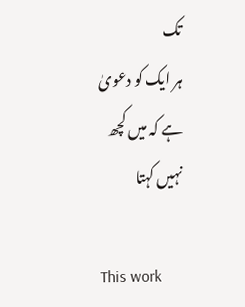تک
ہر ایک کو دعویٰ ہے کہ میں کچھ نہیں کہتا

This work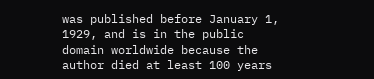was published before January 1, 1929, and is in the public domain worldwide because the author died at least 100 years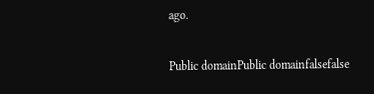ago.

Public domainPublic domainfalsefalse